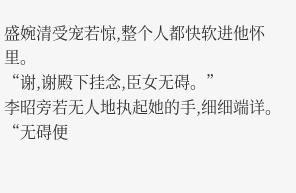盛婉清受宠若惊,整个人都快软进他怀里。
“谢,谢殿下挂念,臣女无碍。”
李昭旁若无人地执起她的手,细细端详。
“无碍便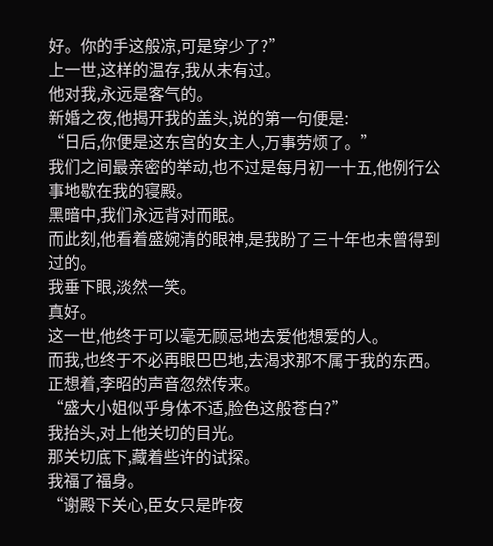好。你的手这般凉,可是穿少了?”
上一世,这样的温存,我从未有过。
他对我,永远是客气的。
新婚之夜,他揭开我的盖头,说的第一句便是:
“日后,你便是这东宫的女主人,万事劳烦了。”
我们之间最亲密的举动,也不过是每月初一十五,他例行公事地歇在我的寝殿。
黑暗中,我们永远背对而眠。
而此刻,他看着盛婉清的眼神,是我盼了三十年也未曾得到过的。
我垂下眼,淡然一笑。
真好。
这一世,他终于可以毫无顾忌地去爱他想爱的人。
而我,也终于不必再眼巴巴地,去渴求那不属于我的东西。
正想着,李昭的声音忽然传来。
“盛大小姐似乎身体不适,脸色这般苍白?”
我抬头,对上他关切的目光。
那关切底下,藏着些许的试探。
我福了福身。
“谢殿下关心,臣女只是昨夜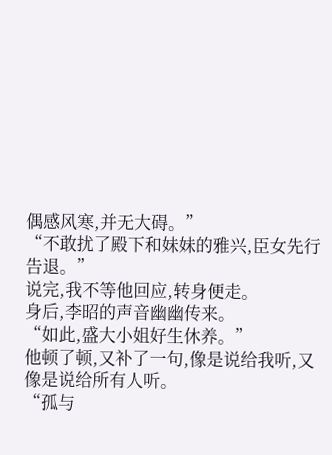偶感风寒,并无大碍。”
“不敢扰了殿下和妹妹的雅兴,臣女先行告退。”
说完,我不等他回应,转身便走。
身后,李昭的声音幽幽传来。
“如此,盛大小姐好生休养。”
他顿了顿,又补了一句,像是说给我听,又像是说给所有人听。
“孤与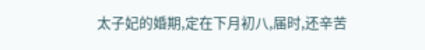太子妃的婚期,定在下月初八,届时,还辛苦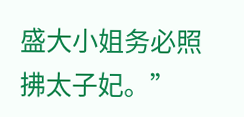盛大小姐务必照拂太子妃。”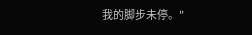我的脚步未停。"